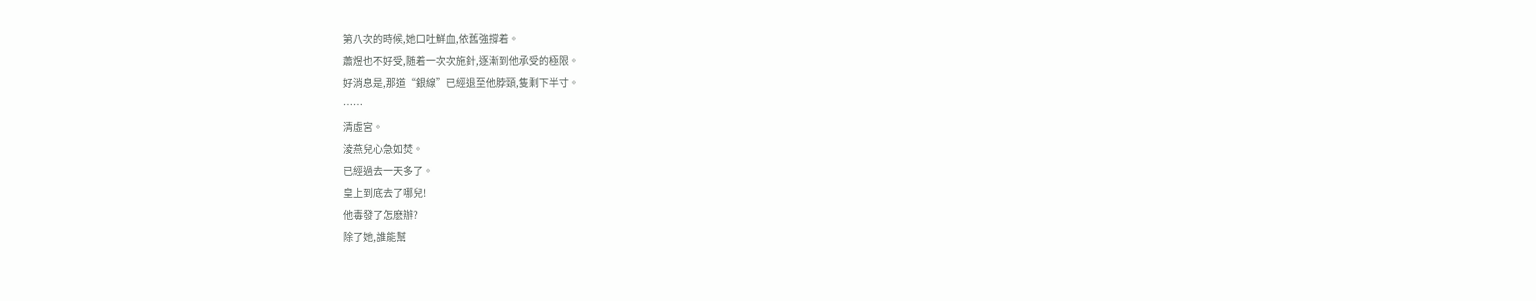第八次的時候,她口吐鮮血,依舊強撐着。
蕭煜也不好受,随着一次次施針,逐漸到他承受的極限。
好消息是,那道“銀線”已經退至他脖頸,隻剩下半寸。
……
清虛宮。
淩燕兒心急如焚。
已經過去一天多了。
皇上到底去了哪兒!
他毒發了怎麽辦?
除了她,誰能幫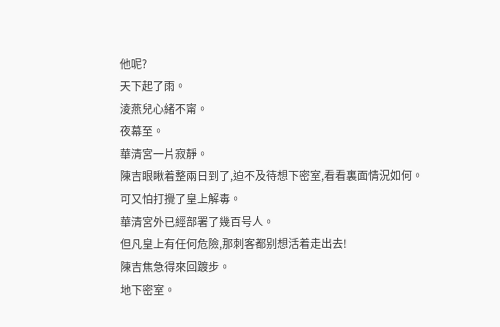他呢?
天下起了雨。
淩燕兒心緒不甯。
夜幕至。
華清宮一片寂靜。
陳吉眼瞅着整兩日到了,迫不及待想下密室,看看裏面情況如何。
可又怕打攪了皇上解毒。
華清宮外已經部署了幾百号人。
但凡皇上有任何危險,那刺客都别想活着走出去!
陳吉焦急得來回踱步。
地下密室。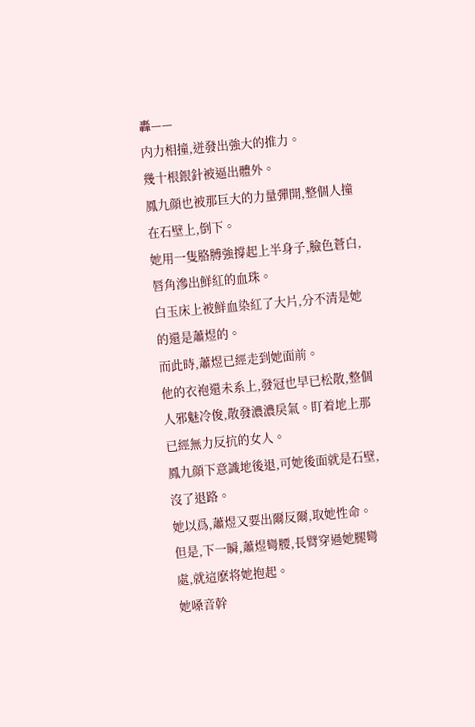轟——
内力相撞,迸發出強大的推力。
幾十根銀針被逼出體外。
鳳九顔也被那巨大的力量彈開,整個人撞在石壁上,倒下。
她用一隻胳膊強撐起上半身子,臉色蒼白,唇角滲出鮮紅的血珠。
白玉床上被鮮血染紅了大片,分不清是她的還是蕭煜的。
而此時,蕭煜已經走到她面前。
他的衣袍還未系上,發冠也早已松散,整個人邪魅冷俊,散發濃濃戾氣。盯着地上那已經無力反抗的女人。
鳳九顔下意識地後退,可她後面就是石壁,沒了退路。
她以爲,蕭煜又要出爾反爾,取她性命。
但是,下一瞬,蕭煜彎腰,長臂穿過她腿彎處,就這麽将她抱起。
她嗓音幹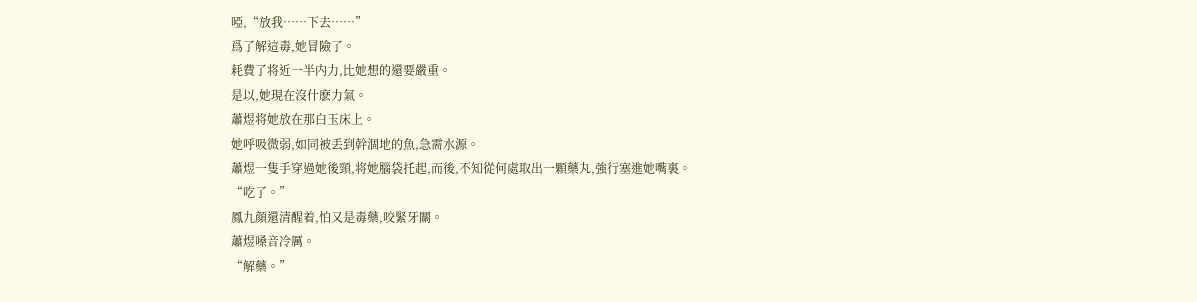啞,“放我……下去……”
爲了解這毒,她冒險了。
耗費了将近一半内力,比她想的還要嚴重。
是以,她現在沒什麽力氣。
蕭煜将她放在那白玉床上。
她呼吸微弱,如同被丢到幹涸地的魚,急需水源。
蕭煜一隻手穿過她後頸,将她腦袋托起,而後,不知從何處取出一顆藥丸,強行塞進她嘴裏。
“吃了。”
鳳九顔還清醒着,怕又是毒藥,咬緊牙關。
蕭煜嗓音冷厲。
“解藥。”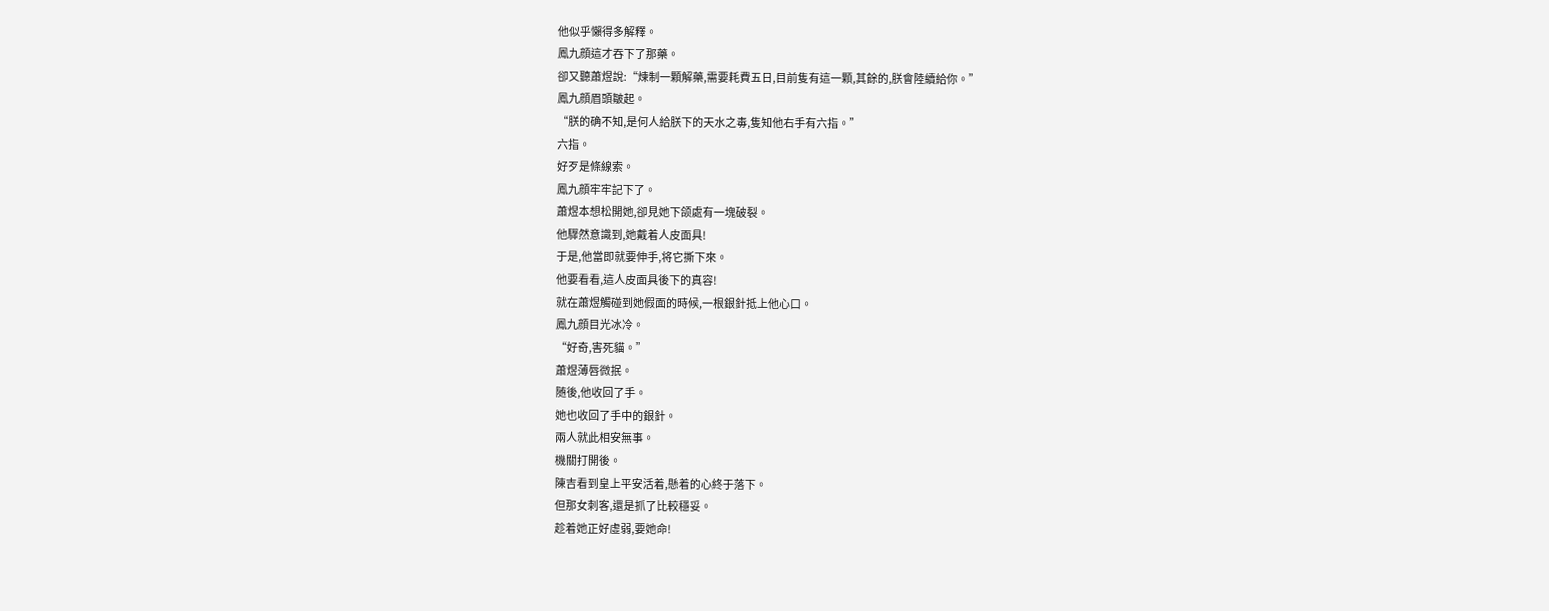他似乎懶得多解釋。
鳳九顔這才吞下了那藥。
卻又聽蕭煜說:“煉制一顆解藥,需要耗費五日,目前隻有這一顆,其餘的,朕會陸續給你。”
鳳九顔眉頭皺起。
“朕的确不知,是何人給朕下的天水之毒,隻知他右手有六指。”
六指。
好歹是條線索。
鳳九顔牢牢記下了。
蕭煜本想松開她,卻見她下颌處有一塊破裂。
他驟然意識到,她戴着人皮面具!
于是,他當即就要伸手,将它撕下來。
他要看看,這人皮面具後下的真容!
就在蕭煜觸碰到她假面的時候,一根銀針抵上他心口。
鳳九顔目光冰冷。
“好奇,害死貓。”
蕭煜薄唇微抿。
随後,他收回了手。
她也收回了手中的銀針。
兩人就此相安無事。
機關打開後。
陳吉看到皇上平安活着,懸着的心終于落下。
但那女刺客,還是抓了比較穩妥。
趁着她正好虛弱,要她命!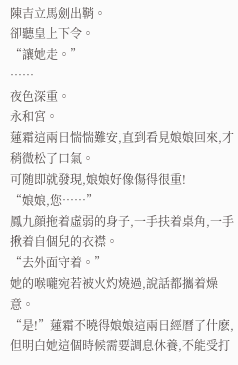陳吉立馬劍出鞘。
卻聽皇上下令。
“讓她走。”
……
夜色深重。
永和宮。
蓮霜這兩日惴惴難安,直到看見娘娘回來,才稍微松了口氣。
可随即就發現,娘娘好像傷得很重!
“娘娘,您……”
鳳九顔拖着虛弱的身子,一手扶着桌角,一手揪着自個兒的衣襟。
“去外面守着。”
她的喉嚨宛若被火灼燒過,說話都攜着燥意。
“是!”蓮霜不曉得娘娘這兩日經曆了什麽,但明白她這個時候需要調息休養,不能受打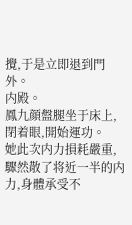攪,于是立即退到門外。
内殿。
鳳九顔盤腿坐于床上,閉着眼,開始運功。
她此次内力損耗嚴重,驟然散了将近一半的内力,身體承受不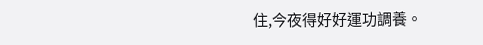住,今夜得好好運功調養。